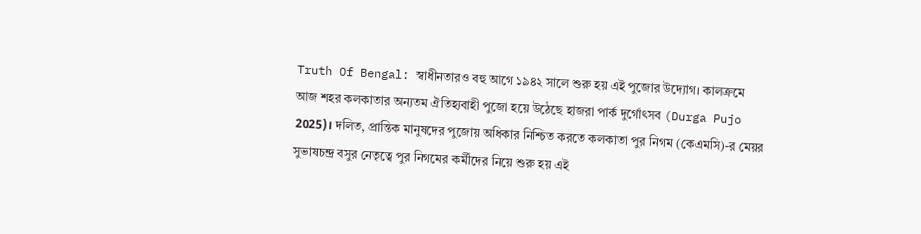Truth Of Bengal: স্বাধীনতারও বহু আগে ১৯৪২ সালে শুরু হয় এই পুজোর উদ্যোগ। কালক্রমে আজ শহর কলকাতার অন্যতম ঐতিহ্যবাহী পুজো হয়ে উঠেছে হাজরা পার্ক দুর্গোৎসব (Durga Pujo 2025)। দলিত, প্রান্তিক মানুষদের পুজোয় অধিকার নিশ্চিত করতে কলকাতা পুর নিগম (কেএমসি)-র মেয়র সুভাষচন্দ্র বসুর নেতৃত্বে পুর নিগমের কর্মীদের নিয়ে শুরু হয় এই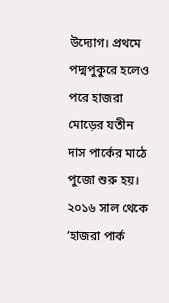উদ্যোগ। প্রথমে পদ্মপুকুরে হলেও পরে হাজরা মোড়ের যতীন দাস পার্কের মাঠে পুজো শুরু হয়। ২০১৬ সাল থেকে ‘হাজরা পার্ক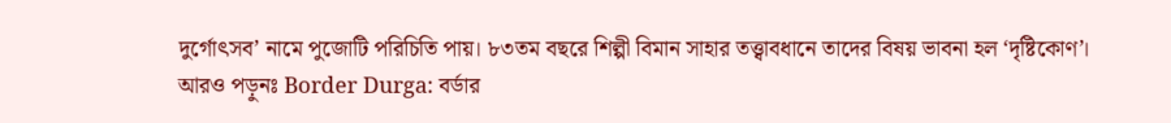দুর্গোৎসব’ নামে পুজোটি পরিচিতি পায়। ৮৩তম বছরে শিল্পী বিমান সাহার তত্ত্বাবধানে তাদের বিষয় ভাবনা হল ‘দৃষ্টিকোণ’।
আরও পড়ুনঃ Border Durga: বর্ডার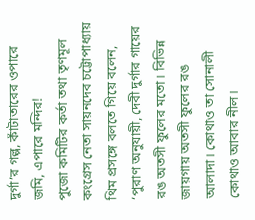দুর্গা’র গল্প, কাঁটাতারের ওপারে জমি, এপারে মন্দির!
পুজো কমিটির কর্তা তথা তৃণমূল কংগ্রেস নেতা সায়নদেব চট্টোপাধ্যায় থিম প্রসঙ্গে বলতে গিয়ে বলেন, ‘পুরাণ অনুযায়ী, দেবী দুর্গার গায়ের রঙ অতসী ফুলের মতো। বিভিন্ন জায়গায় অতসী ফুলের রঙ আলাদা। কোথাও তা সোনালী কোথাও আবার নীল।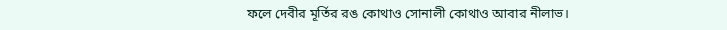ফলে দেবীর মূর্তির রঙ কোথাও সোনালী কোথাও আবার নীলাভ।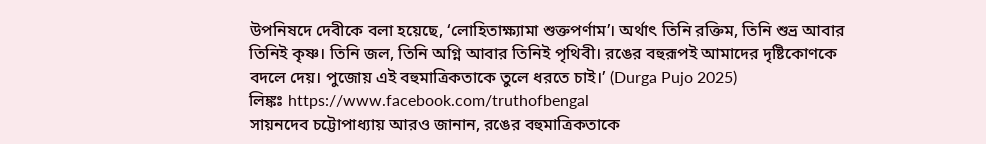উপনিষদে দেবীকে বলা হয়েছে, ‘লোহিতাক্ষ্যামা শুক্তপর্ণাম’। অর্থাৎ তিনি রক্তিম, তিনি শুভ্র আবার তিনিই কৃষ্ণ। তিনি জল, তিনি অগ্নি আবার তিনিই পৃথিবী। রঙের বহুরূপই আমাদের দৃষ্টিকোণকে বদলে দেয়। পুজোয় এই বহুমাত্রিকতাকে তুলে ধরতে চাই।’ (Durga Pujo 2025)
লিঙ্কঃ https://www.facebook.com/truthofbengal
সায়নদেব চট্টোপাধ্যায় আরও জানান, রঙের বহুমাত্রিকতাকে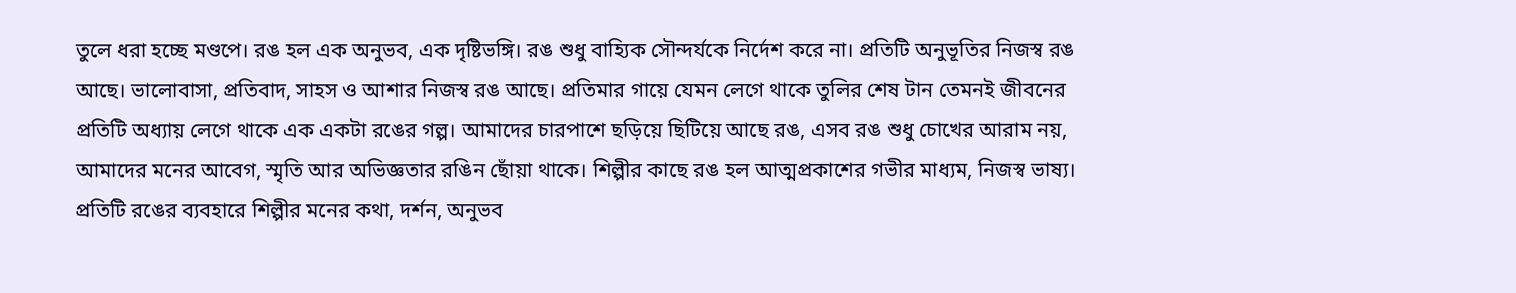তুলে ধরা হচ্ছে মণ্ডপে। রঙ হল এক অনুভব, এক দৃষ্টিভঙ্গি। রঙ শুধু বাহ্যিক সৌন্দর্যকে নির্দেশ করে না। প্রতিটি অনুভূতির নিজস্ব রঙ আছে। ভালোবাসা, প্রতিবাদ, সাহস ও আশার নিজস্ব রঙ আছে। প্রতিমার গায়ে যেমন লেগে থাকে তুলির শেষ টান তেমনই জীবনের প্রতিটি অধ্যায় লেগে থাকে এক একটা রঙের গল্প। আমাদের চারপাশে ছড়িয়ে ছিটিয়ে আছে রঙ, এসব রঙ শুধু চোখের আরাম নয়, আমাদের মনের আবেগ, স্মৃতি আর অভিজ্ঞতার রঙিন ছোঁয়া থাকে। শিল্পীর কাছে রঙ হল আত্মপ্রকাশের গভীর মাধ্যম, নিজস্ব ভাষ্য। প্রতিটি রঙের ব্যবহারে শিল্পীর মনের কথা, দর্শন, অনুভব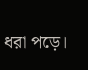ধরা পড়ে।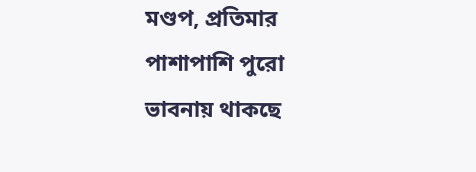মণ্ডপ, প্রতিমার পাশাপাশি পুরো ভাবনায় থাকছে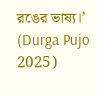রঙের ভাষ্য।’ (Durga Pujo 2025)